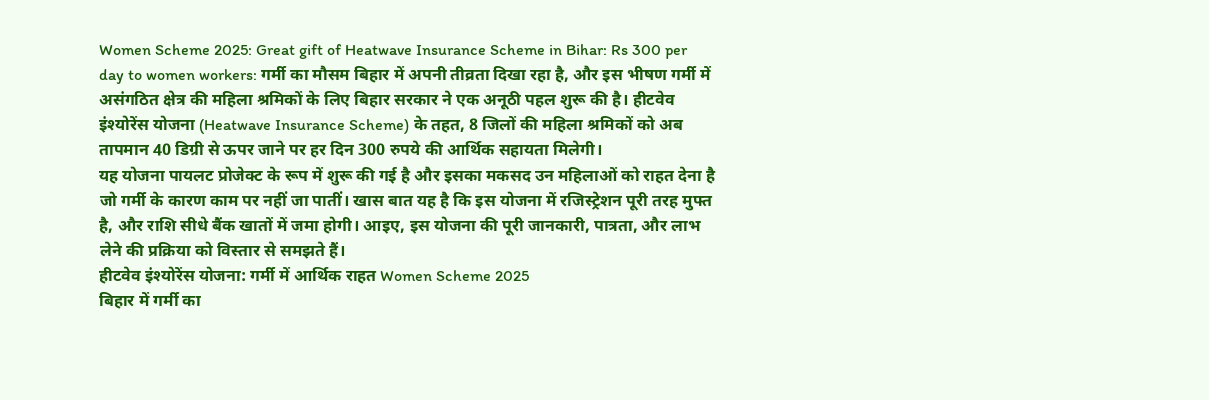Women Scheme 2025: Great gift of Heatwave Insurance Scheme in Bihar: Rs 300 per day to women workers: गर्मी का मौसम बिहार में अपनी तीव्रता दिखा रहा है, और इस भीषण गर्मी में असंगठित क्षेत्र की महिला श्रमिकों के लिए बिहार सरकार ने एक अनूठी पहल शुरू की है। हीटवेव इंश्योरेंस योजना (Heatwave Insurance Scheme) के तहत, 8 जिलों की महिला श्रमिकों को अब तापमान 40 डिग्री से ऊपर जाने पर हर दिन 300 रुपये की आर्थिक सहायता मिलेगी।
यह योजना पायलट प्रोजेक्ट के रूप में शुरू की गई है और इसका मकसद उन महिलाओं को राहत देना है जो गर्मी के कारण काम पर नहीं जा पातीं। खास बात यह है कि इस योजना में रजिस्ट्रेशन पूरी तरह मुफ्त है, और राशि सीधे बैंक खातों में जमा होगी। आइए, इस योजना की पूरी जानकारी, पात्रता, और लाभ लेने की प्रक्रिया को विस्तार से समझते हैं।
हीटवेव इंश्योरेंस योजना: गर्मी में आर्थिक राहत Women Scheme 2025
बिहार में गर्मी का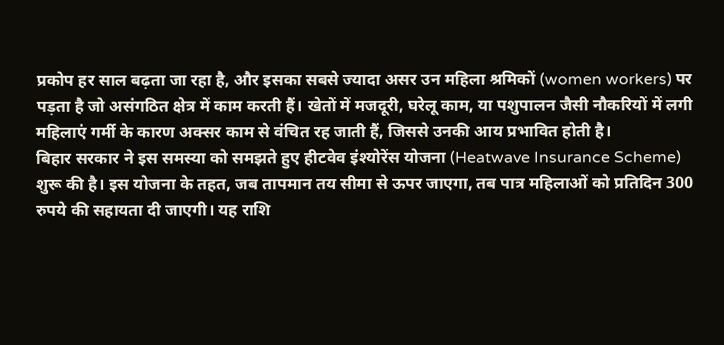प्रकोप हर साल बढ़ता जा रहा है, और इसका सबसे ज्यादा असर उन महिला श्रमिकों (women workers) पर पड़ता है जो असंगठित क्षेत्र में काम करती हैं। खेतों में मजदूरी, घरेलू काम, या पशुपालन जैसी नौकरियों में लगी महिलाएं गर्मी के कारण अक्सर काम से वंचित रह जाती हैं, जिससे उनकी आय प्रभावित होती है।
बिहार सरकार ने इस समस्या को समझते हुए हीटवेव इंश्योरेंस योजना (Heatwave Insurance Scheme) शुरू की है। इस योजना के तहत, जब तापमान तय सीमा से ऊपर जाएगा, तब पात्र महिलाओं को प्रतिदिन 300 रुपये की सहायता दी जाएगी। यह राशि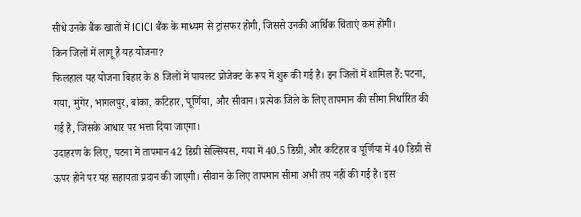सीधे उनके बैंक खातों में ICICI बैंक के माध्यम से ट्रांसफर होगी, जिससे उनकी आर्थिक चिंताएं कम होंगी।
किन जिलों में लागू है यह योजना?
फिलहाल यह योजना बिहार के 8 जिलों में पायलट प्रोजेक्ट के रूप में शुरू की गई है। इन जिलों में शामिल हैं: पटना, गया, मुंगेर, भागलपुर, बांका, कटिहार, पूर्णिया, और सीवान। प्रत्येक जिले के लिए तापमान की सीमा निर्धारित की गई है, जिसके आधार पर भत्ता दिया जाएगा।
उदाहरण के लिए, पटना में तापमान 42 डिग्री सेल्सियस, गया में 40.5 डिग्री, और कटिहार व पूर्णिया में 40 डिग्री से ऊपर होने पर यह सहायता प्रदान की जाएगी। सीवान के लिए तापमान सीमा अभी तय नहीं की गई है। इस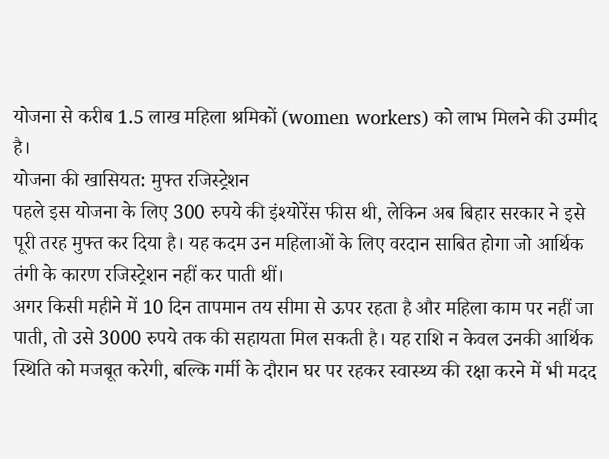योजना से करीब 1.5 लाख महिला श्रमिकों (women workers) को लाभ मिलने की उम्मीद है।
योजना की खासियत: मुफ्त रजिस्ट्रेशन
पहले इस योजना के लिए 300 रुपये की इंश्योरेंस फीस थी, लेकिन अब बिहार सरकार ने इसे पूरी तरह मुफ्त कर दिया है। यह कदम उन महिलाओं के लिए वरदान साबित होगा जो आर्थिक तंगी के कारण रजिस्ट्रेशन नहीं कर पाती थीं।
अगर किसी महीने में 10 दिन तापमान तय सीमा से ऊपर रहता है और महिला काम पर नहीं जा पाती, तो उसे 3000 रुपये तक की सहायता मिल सकती है। यह राशि न केवल उनकी आर्थिक स्थिति को मजबूत करेगी, बल्कि गर्मी के दौरान घर पर रहकर स्वास्थ्य की रक्षा करने में भी मदद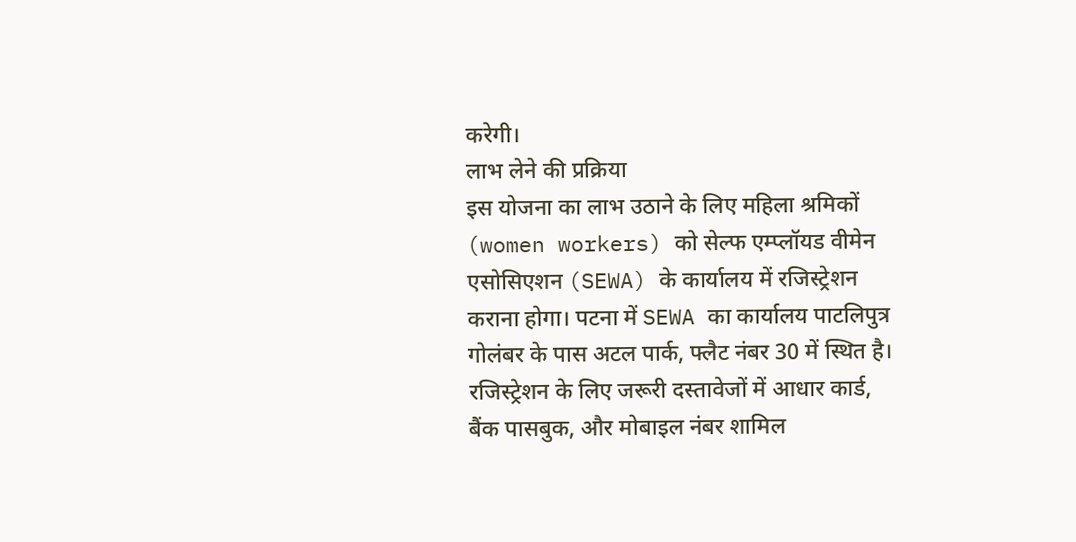करेगी।
लाभ लेने की प्रक्रिया
इस योजना का लाभ उठाने के लिए महिला श्रमिकों (women workers) को सेल्फ एम्प्लॉयड वीमेन एसोसिएशन (SEWA) के कार्यालय में रजिस्ट्रेशन कराना होगा। पटना में SEWA का कार्यालय पाटलिपुत्र गोलंबर के पास अटल पार्क, फ्लैट नंबर 30 में स्थित है।
रजिस्ट्रेशन के लिए जरूरी दस्तावेजों में आधार कार्ड, बैंक पासबुक, और मोबाइल नंबर शामिल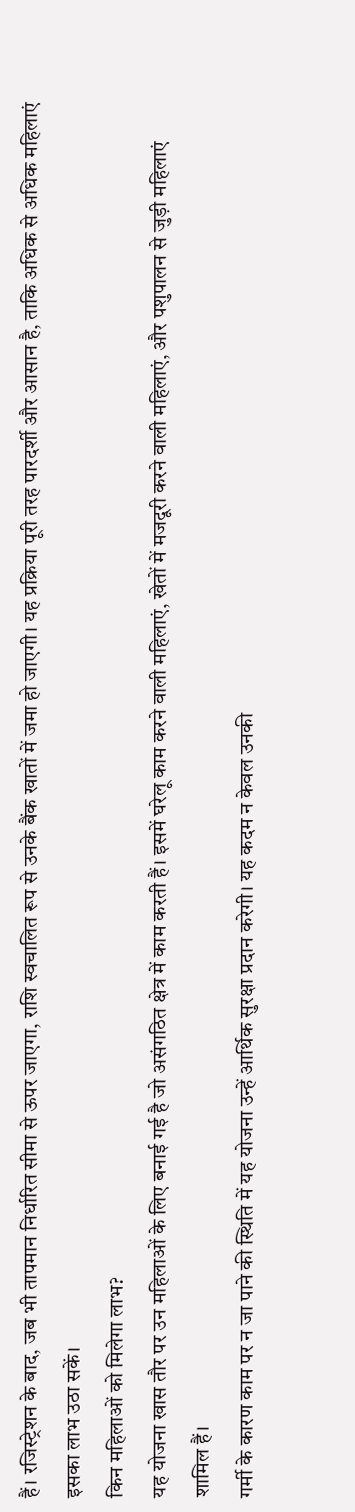हैं। रजिस्ट्रेशन के बाद, जब भी तापमान निर्धारित सीमा से ऊपर जाएगा, राशि स्वचालित रूप से उनके बैंक खातों में जमा हो जाएगी। यह प्रक्रिया पूरी तरह पारदर्शी और आसान है, ताकि अधिक से अधिक महिलाएं इसका लाभ उठा सकें।
किन महिलाओं को मिलेगा लाभ?
यह योजना खास तौर पर उन महिलाओं के लिए बनाई गई है जो असंगठित क्षेत्र में काम करती हैं। इसमें घरेलू काम करने वाली महिलाएं, खेतों में मजदूरी करने वाली महिलाएं, और पशुपालन से जुड़ी महिलाएं शामिल हैं।
गर्मी के कारण काम पर न जा पाने की स्थिति में यह योजना उन्हें आर्थिक सुरक्षा प्रदान करेगी। यह कदम न केवल उनकी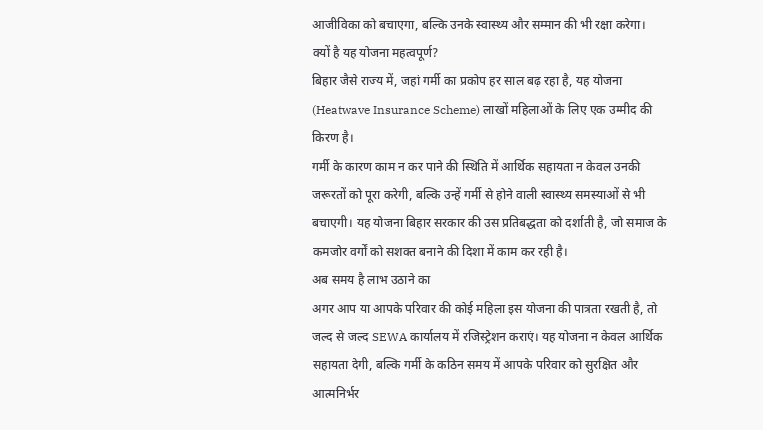आजीविका को बचाएगा, बल्कि उनके स्वास्थ्य और सम्मान की भी रक्षा करेगा।
क्यों है यह योजना महत्वपूर्ण?
बिहार जैसे राज्य में, जहां गर्मी का प्रकोप हर साल बढ़ रहा है, यह योजना (Heatwave Insurance Scheme) लाखों महिलाओं के लिए एक उम्मीद की किरण है।
गर्मी के कारण काम न कर पाने की स्थिति में आर्थिक सहायता न केवल उनकी जरूरतों को पूरा करेगी, बल्कि उन्हें गर्मी से होने वाली स्वास्थ्य समस्याओं से भी बचाएगी। यह योजना बिहार सरकार की उस प्रतिबद्धता को दर्शाती है, जो समाज के कमजोर वर्गों को सशक्त बनाने की दिशा में काम कर रही है।
अब समय है लाभ उठाने का
अगर आप या आपके परिवार की कोई महिला इस योजना की पात्रता रखती है, तो जल्द से जल्द SEWA कार्यालय में रजिस्ट्रेशन कराएं। यह योजना न केवल आर्थिक सहायता देगी, बल्कि गर्मी के कठिन समय में आपके परिवार को सुरक्षित और आत्मनिर्भर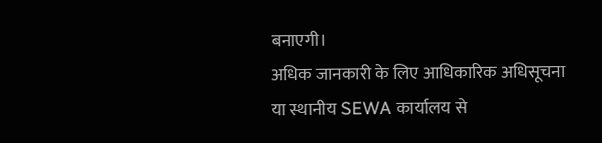बनाएगी।
अधिक जानकारी के लिए आधिकारिक अधिसूचना या स्थानीय SEWA कार्यालय से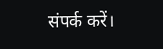संपर्क करें।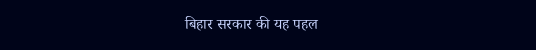बिहार सरकार की यह पहल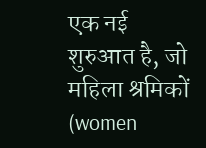एक नई शुरुआत है, जो महिला श्रमिकों (women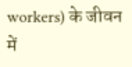workers) के जीवन में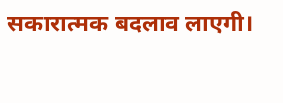सकारात्मक बदलाव लाएगी।